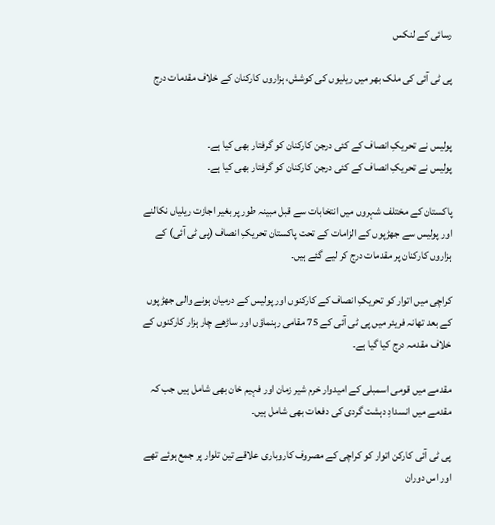رسائی کے لنکس

پی ٹی آئی کی ملک بھر میں ریلیوں کی کوشش، ہزاروں کارکنان کے خلاف مقدمات درج


پولیس نے تحریکِ انصاف کے کئی درجن کارکنان کو گرفتار بھی کیا ہے۔
پولیس نے تحریکِ انصاف کے کئی درجن کارکنان کو گرفتار بھی کیا ہے۔

پاکستان کے مختلف شہروں میں انتخابات سے قبل مبینہ طور پر بغیر اجازت ریلیاں نکالنے اور پولیس سے جھڑپوں کے الزامات کے تحت پاکستان تحریکِ انصاف (پی ٹی آئی) کے ہزاروں کارکنان پر مقدمات درج کر لیے گئے ہیں۔

کراچی میں اتوار کو تحریکِ انصاف کے کارکنوں اور پولیس کے درمیان ہونے والی جھڑپوں کے بعد تھانہ فریئر میں پی ٹی آئی کے 75 مقامی رہنماؤں اور ساڑھے چار ہزار کارکنوں کے خلاف مقدمہ درج کیا گیا ہے۔

مقدمے میں قومی اسمبلی کے امیدوار خرم شیر زمان اور فہیم خان بھی شامل ہیں جب کہ مقدمے میں انسدادِ دہشت گردی کی دفعات بھی شامل ہیں۔

پی ٹی آئی کارکن اتوار کو کراچی کے مصروف کاروباری علاقے تین تلوار پر جمع ہوئے تھے اور اس دوران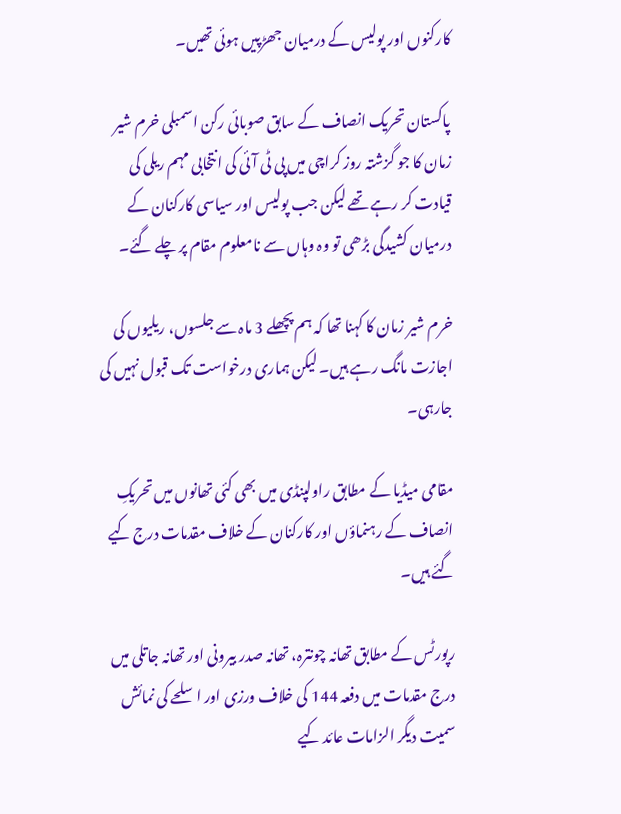کارکنوں اور پولیس کے درمیان جھڑپیں ہوئی تھیں۔

پاکستان تحریک انصاف کے سابق صوبائی رکن اسمبلی خرم شیر زمان کا جو گزشتہ روز کراچی میں پی ٹی آئی کی انتخابی مہم ریلی کی قیادت کر رہے تھے لیکن جب پولیس اور سیاسی کارکنان کے درمیان کشیدگی بڑھی تو وہ وہاں سے نامعلوم مقام پر چلے گئے۔

خرم شیر زمان کا کہنا تھا کہ ہم پچھلے 3 ماہ سے جلسوں، ریلیوں کی اجازت مانگ رہے ہیں۔ لیکن ہماری درخواست تک قبول نہیں کی جارہی۔

مقامی میڈیا کے مطابق راولپنڈی میں بھی کئی تھانوں میں تحریکِ انصاف کے رہنماؤں اور کارکنان کے خلاف مقدمات درج کیے گئے ہیں۔

رپورٹس کے مطابق تھانہ چونترہ، تھانہ صدر بیرونی اور تھانہ جاتلی میں درج مقدمات میں دفعہ 144 کی خلاف ورزی اور اسلحے کی نمائش سمیت دیگر الزامات عائد کیے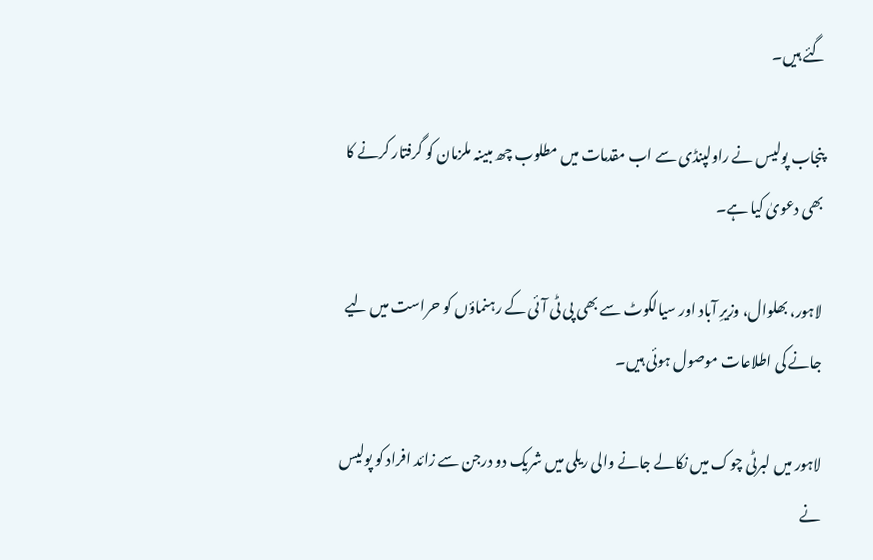گئے ہیں۔

پنجاب پولیس نے راولپنڈی سے اب مقدمات میں مطلوب چھ مبینہ ملزمان کو گرفتار کرنے کا بھی دعویٰ کیا ہے۔

لاہور، بھلوال، وزیرِ آباد اور سیالکوٹ سے بھی پی ٹی آئی کے رہنماؤں کو حراست میں لیے جانے کی اطلاعات موصول ہوئی ہیں۔

لاہور میں لبرٹی چوک میں نکالے جانے والی ریلی میں شریک دو درجن سے زائد افراد کو پولیس نے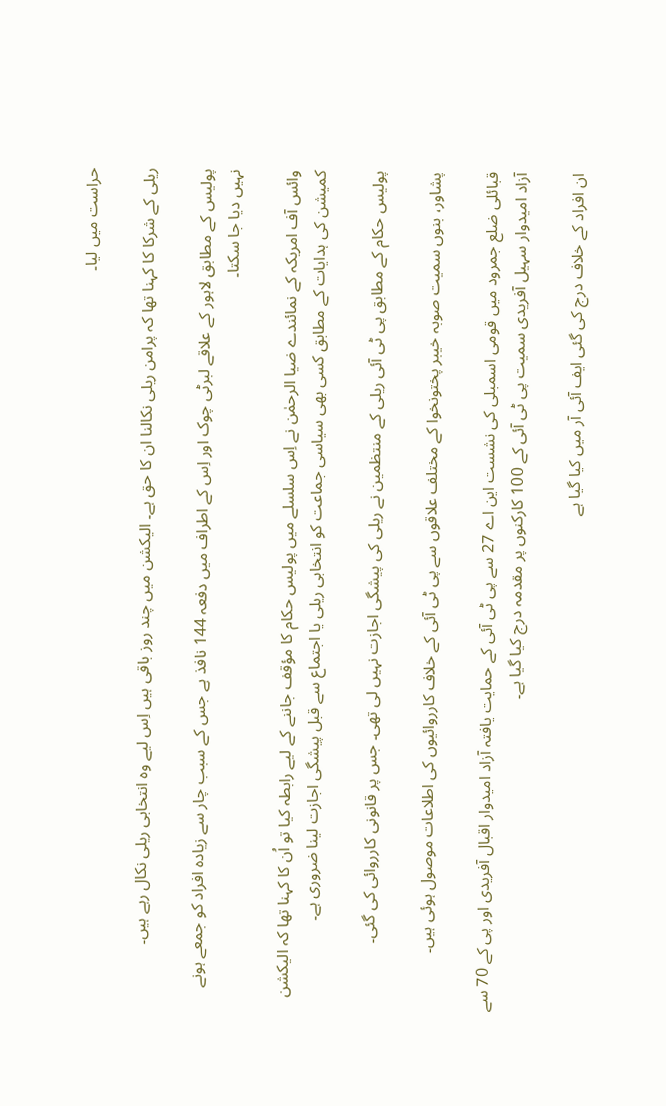حراست میں لیا۔

ریلی کے شرکا کا کہنا تھا کہ پرامن ریلی نکالنا ان کا حق ہے۔ الیکشن میں چند روز باقی ہیں اِس لیے وہ انتخابی ریلی نکال رہے ہیں۔

پولیس کے مطابق لاہور کے علاقے لبرٹی چوک اور اِس کے اطراف میں دفعہ 144 نافذ ہے جس کے سبب چار سے زیادہ افراد کو جمعے ہونے نہیں دیا جا سکتا۔

وائس آف امریکہ کے نمائندے ضیا الرحمٰن نے اِس سلسلے میں پولیس حکام کا مؤقف جاننے کے لیے رابطہ کیا تو اُن کا کہنا تھا کہ الیکشن کمیشن کی ہدایات کے مطابق کسی بھی سیاسی جماعت کو انتخابی ریلی یا اجتماع سے قبل پیشگی اجازت لینا ضروری ہے۔

پولیس حکام کے مطابق پی ٹی آئی ریلی کے منتظمین نے ریلی کی پیشگی اجازت نہیں لی تھی۔ جس پر قانونی کارروائی کی گئی۔

پشاور، بنوں سمیت صوبہ خیبر پختونخوا کے مختلف علاقوں سے پی ٹی آئی کے خلاف کارروائیوں کی اطلاعات موصول ہوئی ہیں۔

قبائلی ضلع جمرود میں قومی اسمبلی کی نشست این اے 27 سے پی ٹی آئی کے حمایت یافتہ آزاد امیدوار اقبال آفریدی اور پی کے 70 سے آزاد امیدوار سہیل آفریدی سمیت پی ٹی آئی کے 100 کارکنوں پر مقدمہ درج کیا گیا ہے۔

ان افراد کے خلاف درج کی گئی ایف آئی آر میں کیا گیا ہے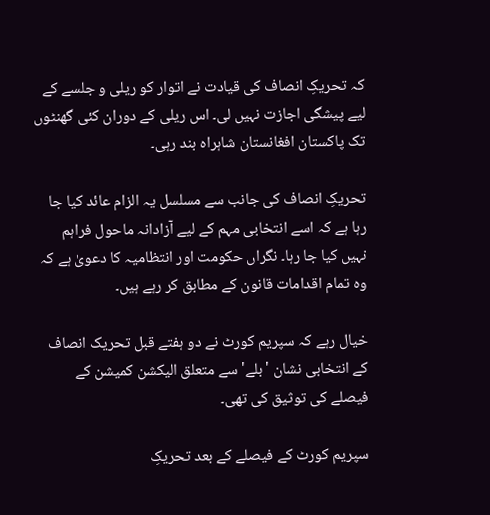کہ تحریکِ انصاف کی قیادت نے اتوار کو ریلی و جلسے کے لیے پیشگی اجازت نہیں لی۔ اس ریلی کے دوران کئی گھنٹوں تک پاکستان افغانستان شاہراہ بند رہی۔

تحریکِ انصاف کی جانب سے مسلسل یہ الزام عائد کیا جا رہا ہے کہ اسے انتخابی مہم کے لیے آزادانہ ماحول فراہم نہیں کیا جا رہا۔ نگراں حکومت اور انتظامیہ کا دعویٰ ہے کہ وہ تمام اقدامات قانون کے مطابق کر رہے ہیں۔

خیال رہے کہ سپریم کورٹ نے دو ہفتے قبل تحریک انصاف کے انتخابی نشان 'بلے' سے متعلق الیکشن کمیشن کے فیصلے کی توثیق کی تھی۔

سپریم کورٹ کے فیصلے کے بعد تحریکِ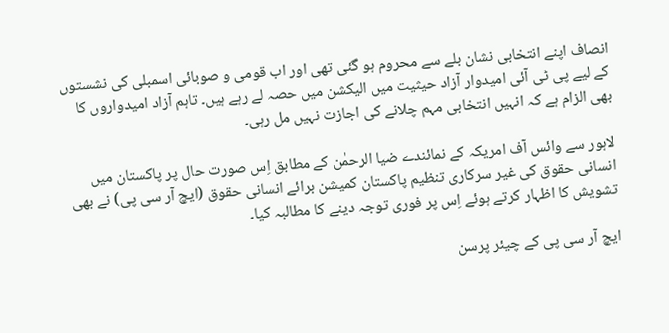انصاف اپنے انتخابی نشان بلے سے محروم ہو گئی تھی اور اب قومی و صوبائی اسمبلی کی نشستوں کے لیے پی ٹی آئی امیدوار آزاد حیثیت میں الیکشن میں حصہ لے رہے ہیں۔ تاہم آزاد امیدواروں کا بھی الزام ہے کہ انہیں انتخابی مہم چلانے کی اجازت نہیں مل رہی۔

لاہور سے وائس آف امریکہ کے نمائندے ضیا الرحمٰن کے مطابق اِس صورت حال پر پاکستان میں انسانی حقوق کی غیر سرکاری تنظیم پاکستان کمیشن برائے انسانی حقوق (ایچ آر سی پی) نے بھی تشویش کا اظہار کرتے ہوئے اِس پر فوری توجہ دینے کا مطالبہ کیا۔

ایچ آر سی پی کے چیئر پرسن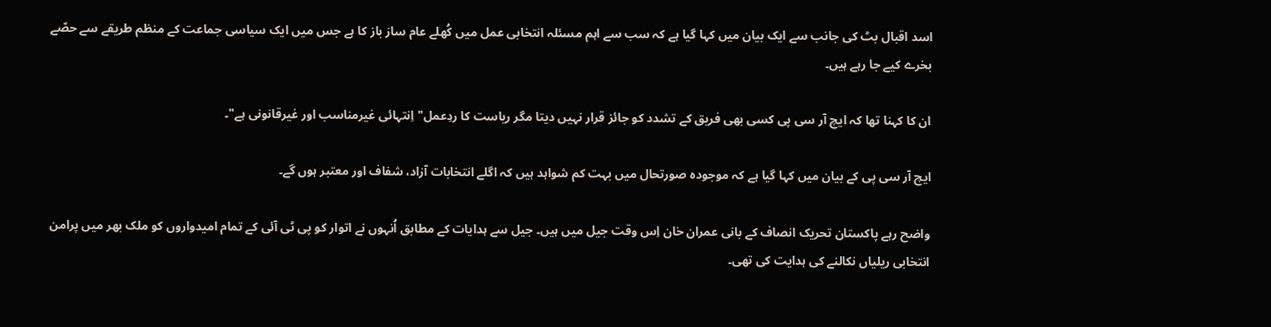اسد اقبال بٹ کی جانب سے ایک بیان میں کہا گیا ہے کہ سب سے اہم مسئلہ انتخابی عمل میں کُھلے عام ساز باز کا ہے جس میں ایک سیاسی جماعت کے منظم طریقے سے حصّے بخرے کیے جا رہے ہیں۔

ان کا کہنا تھا کہ ایچ آر سی پی کسی بھی فریق کے تشدد کو جائز قرار نہیں دیتا مگر ریاست کا ردِعمل" اِنتہائی غیرمناسب اور غیرقانونی ہے"۔

ایچ آر سی پی کے بیان میں کہا گیا ہے کہ موجودہ صورتحال میں بہت کم شواہد ہیں کہ اگلے انتخابات آزاد، شفاف اور معتبر ہوں گے۔

واضح رہے پاکستان تحریک انصاف کے بانی عمران خان اِس وقت جیل میں ہیں۔ جیل سے ہدایات کے مطابق اُنہوں نے اتوار کو پی ٹی آئی کے تمام امیدواروں کو ملک بھر میں پرامن انتخابی ریلیاں نکالنے کی ہدایت کی تھی۔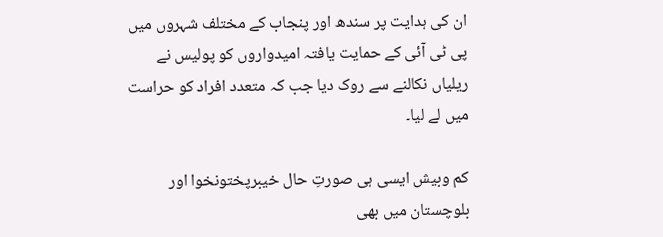ان کی ہدایت پر سندھ اور پنجاب کے مختلف شہروں میں پی ٹی آئی کے حمایت یافتہ امیدواروں کو پولیس نے ریلیاں نکالنے سے روک دیا جب کہ متعدد افراد کو حراست میں لے لیا۔

کم وبیش ایسی ہی صورتِ حال خیبرپختونخوا اور بلوچستان میں بھی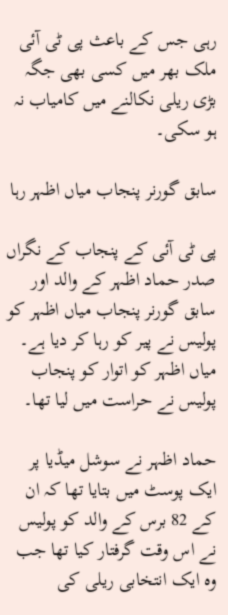رہی جس کے باعث پی ٹی آئی ملک بھر میں کسی بھی جگہ بڑی ریلی نکالنے میں کامیاب نہ ہو سکی۔

سابق گورنر پنجاب میاں اظہر رہا

پی ٹی آئی کے پنجاب کے نگراں صدر حماد اظہر کے والد اور سابق گورنر پنجاب میاں اظہر کو پولیس نے پیر کو رہا کر دیا ہے۔ میاں اظہر کو اتوار کو پنجاب پولیس نے حراست میں لیا تھا۔

حماد اظہر نے سوشل میڈیا پر ایک پوسٹ میں بتایا تھا کہ ان کے 82 برس کے والد کو پولیس نے اس وقت گرفتار کیا تھا جب وہ ایک انتخابی ریلی کی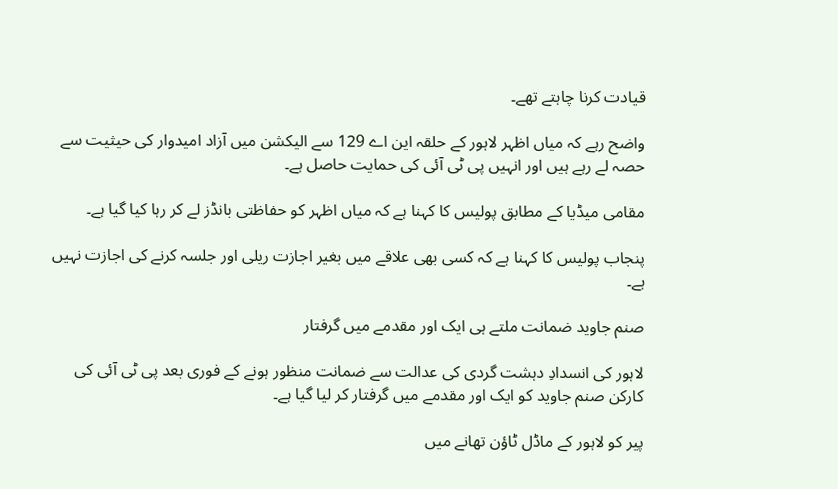قیادت کرنا چاہتے تھے۔

واضح رہے کہ میاں اظہر لاہور کے حلقہ این اے 129 سے الیکشن میں آزاد امیدوار کی حیثیت سے حصہ لے رہے ہیں اور انہیں پی ٹی آئی کی حمایت حاصل ہے۔

مقامی میڈیا کے مطابق پولیس کا کہنا ہے کہ میاں اظہر کو حفاظتی بانڈز لے کر رہا کیا گیا ہے۔

پنجاب پولیس کا کہنا ہے کہ کسی بھی علاقے میں بغیر اجازت ریلی اور جلسہ کرنے کی اجازت نہیں ہے۔

صنم جاوید ضمانت ملتے ہی ایک اور مقدمے میں گرفتار

لاہور کی انسدادِ دہشت گردی کی عدالت سے ضمانت منظور ہونے کے فوری بعد پی ٹی آئی کی کارکن صنم جاوید کو ایک اور مقدمے میں گرفتار کر لیا گیا ہے۔

پیر کو لاہور کے ماڈل ٹاؤن تھانے میں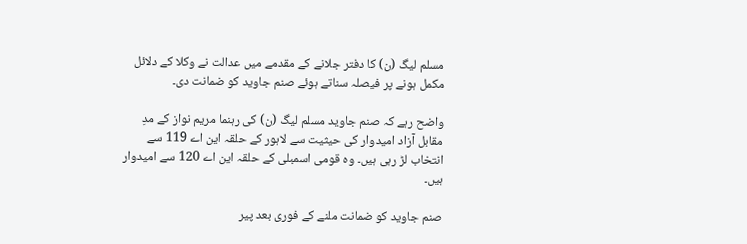مسلم لیگ (ن) کا دفتر جلانے کے مقدمے میں عدالت نے وکلا کے دلائل مکمل ہونے پر فیصلہ سناتے ہوئے صنم جاوید کو ضمانت دی۔

واضح رہے کہ صنم جاوید مسلم لیگ (ن) کی رہنما مریم نواز کے مدِ مقابل آزاد امیدوار کی حیثیت سے لاہور کے حلقہ این اے 119 سے انتخاب لڑ رہی ہیں۔ وہ قومی اسمبلی کے حلقہ این اے 120 سے امیدوار ہیں۔

صنم جاوید کو ضمانت ملنے کے فوری بعد پیر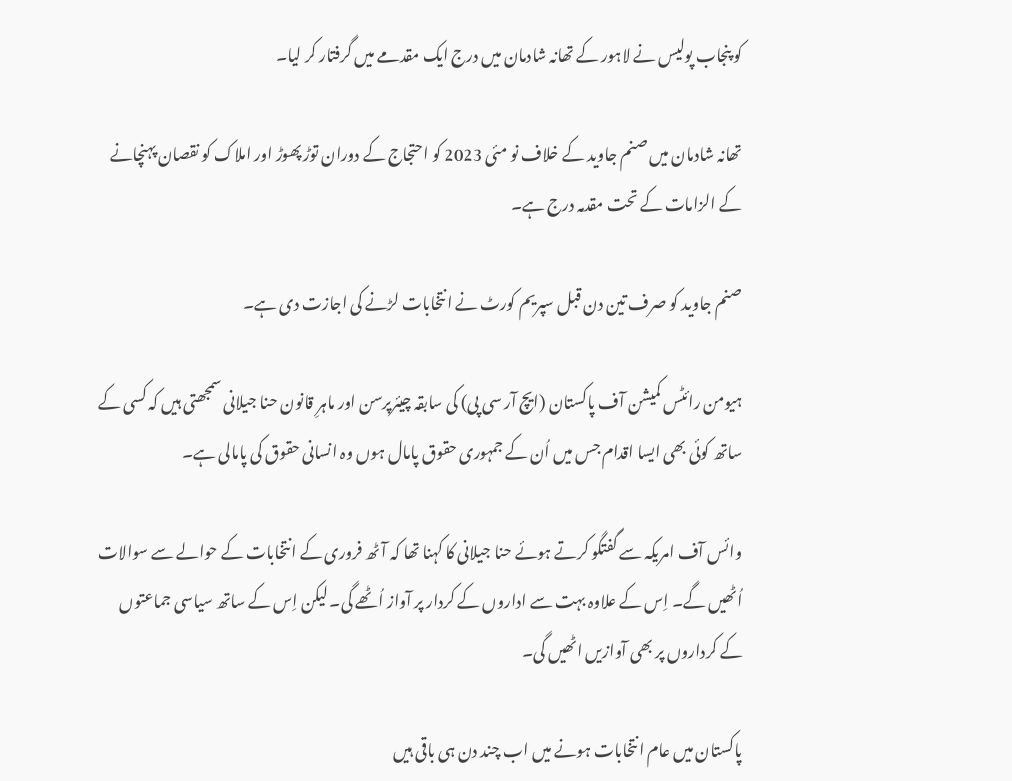کو پنجاب پولیس نے لاہور کے تھانہ شادمان میں درج ایک مقدمے میں گرفتار کر لیا۔

تھانہ شادمان میں صنم جاوید کے خلاف نو مئی 2023 کو احتجاج کے دوران توڑ پھوڑ اور املاک کو نقصان پہنچانے کے الزامات کے تحت مقدمہ درج ہے۔

صنم جاوید کو صرف تین دن قبل سپریم کورٹ نے انتخابات لڑنے کی اجازت دی ہے۔

ہیومن رائٹس کمیشن آف پاکستان (ایچ آر سی پی) کی سابقہ چیئرپرسن اور ماہرِ قانون حنا جیلانی سمجھتی ہیں کہ کسی کے ساتھ کوئی بھی ایسا اقدام جس میں اُن کے جمہوری حقوق پامال ہوں وہ انسانی حقوق کی پامالی ہے۔

وائس آف امریکہ سے گفتگو کرتے ہوئے حنا جیلانی کا کہنا تھا کہ آٹھ فروری کے انتخابات کے حوالے سے سوالات اُٹھیں گے۔ اِس کے علاوہ بہت سے اداروں کے کردار پر آواز اُٹھے گی۔ لیکن اِس کے ساتھ سیاسی جماعتوں کے کرداروں پر بھی آوازیں اٹھیں گی۔

پاکستان میں عام انتخابات ہونے میں اب چند دن ہی باقی ہیں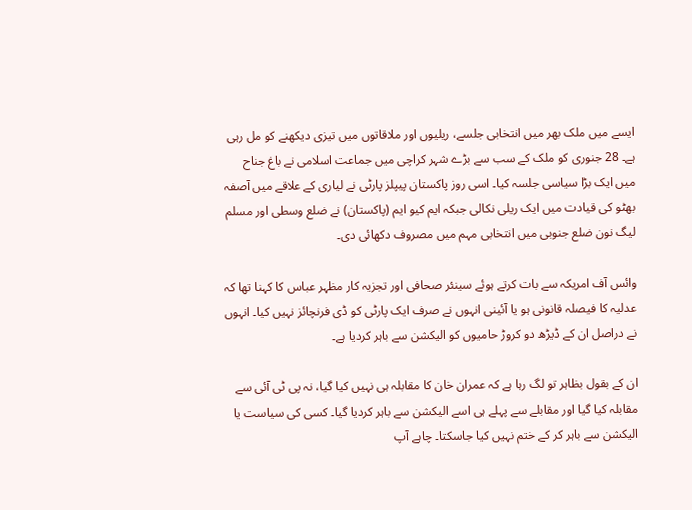ایسے میں ملک بھر میں انتخابی جلسے، ریلیوں اور ملاقاتوں میں تیزی دیکھنے کو مل رہی ہے۔ 28 جنوری کو ملک کے سب سے بڑے شہر کراچی میں جماعت اسلامی نے باغ جناح میں ایک بڑا سیاسی جلسہ کیا۔ اسی روز پاکستان پیپلز پارٹی نے لیاری کے علاقے میں آصفہ بھٹو کی قیادت میں ایک ریلی نکالی جبکہ ایم کیو ایم (پاکستان) نے ضلع وسطی اور مسلم لیگ نون ضلع جنوبی میں انتخابی مہم میں مصروف دکھائی دی۔

وائس آف امریکہ سے بات کرتے ہوئے سینئر صحافی اور تجزیہ کار مظہر عباس کا کہنا تھا کہ عدلیہ کا فیصلہ قانونی ہو یا آئینی انہوں نے صرف ایک پارٹی کو ڈی فرنچائز نہیں کیا۔ انہوں نے دراصل ان کے ڈیڑھ دو کروڑ حامیوں کو الیکشن سے باہر کردیا ہے۔

ان کے بقول بظاہر تو لگ رہا ہے کہ عمران خان کا مقابلہ ہی نہیں کیا گیا، نہ پی ٹی آئی سے مقابلہ کیا گیا اور مقابلے سے پہلے ہی اسے الیکشن سے باہر کردیا گیا۔ کسی کی سیاست یا الیکشن سے باہر کر کے ختم نہیں کیا جاسکتا۔ چاہے آپ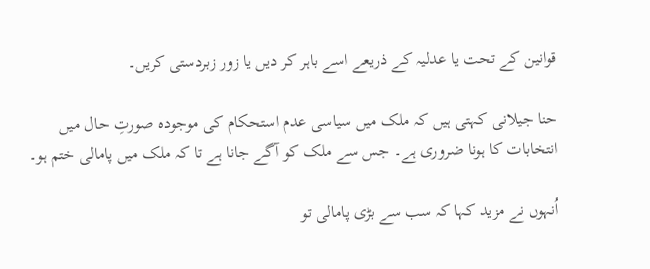قوانین کے تحت یا عدلیہ کے ذریعے اسے باہر کر دیں یا زور زبردستی کریں۔

حنا جیلانی کہتی ہیں کہ ملک میں سیاسی عدم استحکام کی موجودہ صورتِ حال میں انتخابات کا ہونا ضروری ہے۔ جس سے ملک کو آگے جانا ہے تا کہ ملک میں پامالی ختم ہو۔

اُنہوں نے مزید کہا کہ سب سے بڑی پامالی تو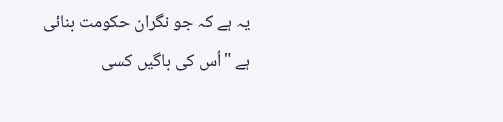یہ ہے کہ جو نگران حکومت بنائی ہے "اُس کی باگیں کسی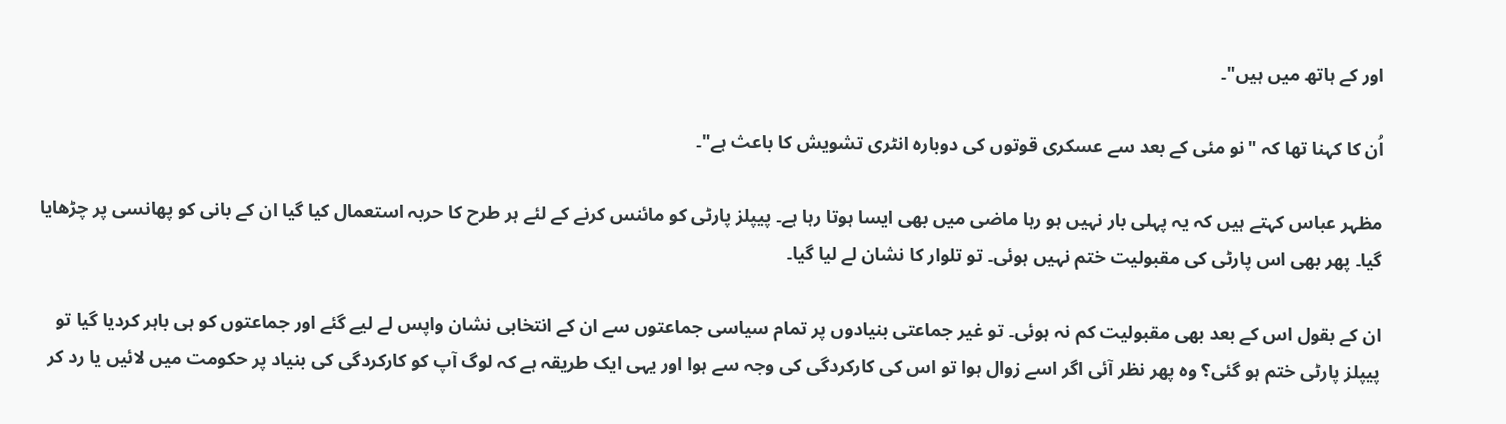اور کے ہاتھ میں ہیں"۔

اُن کا کہنا تھا کہ "نو مئی کے بعد سے عسکری قوتوں کی دوبارہ انٹری تشویش کا باعث ہے"۔

مظہر عباس کہتے ہیں کہ یہ پہلی بار نہیں ہو رہا ماضی میں بھی ایسا ہوتا رہا ہے۔ پیپلز پارٹی کو مائنس کرنے کے لئے ہر طرح کا حربہ استعمال کیا گیا ان کے بانی کو پھانسی پر چڑھایا گیا۔ پھر بھی اس پارٹی کی مقبولیت ختم نہیں ہوئی۔ تو تلوار کا نشان لے لیا گیا۔

ان کے بقول اس کے بعد بھی مقبولیت کم نہ ہوئی۔ تو غیر جماعتی بنیادوں پر تمام سیاسی جماعتوں سے ان کے انتخابی نشان واپس لے لیے گئے اور جماعتوں کو ہی باہر کردیا گیا تو پیپلز پارٹی ختم ہو گئی؟ وہ پھر نظر آئی اگر اسے زوال ہوا تو اس کی کارکردگی کی وجہ سے ہوا اور یہی ایک طریقہ ہے کہ لوگ آپ کو کارکردگی کی بنیاد پر حکومت میں لائیں یا رد کر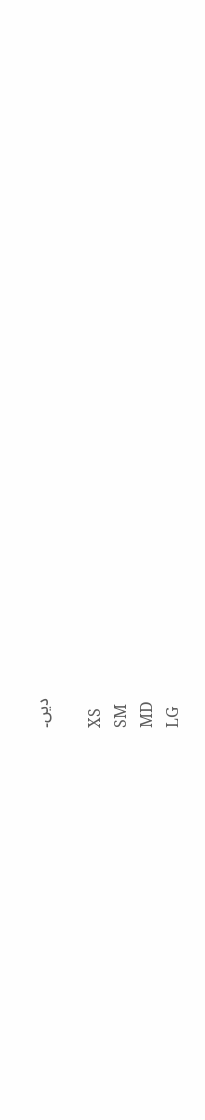دیں۔

XS
SM
MD
LG